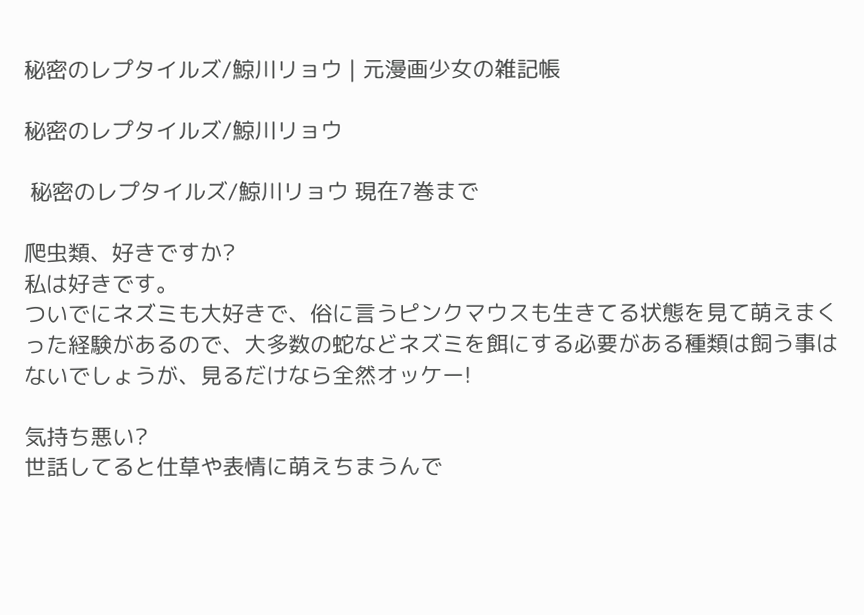秘密のレプタイルズ/鯨川リョウ | 元漫画少女の雑記帳

秘密のレプタイルズ/鯨川リョウ

 秘密のレプタイルズ/鯨川リョウ 現在7巻まで

爬虫類、好きですか?
私は好きです。
ついでにネズミも大好きで、俗に言うピンクマウスも生きてる状態を見て萌えまくった経験があるので、大多数の蛇などネズミを餌にする必要がある種類は飼う事はないでしょうが、見るだけなら全然オッケー!

気持ち悪い?
世話してると仕草や表情に萌えちまうんで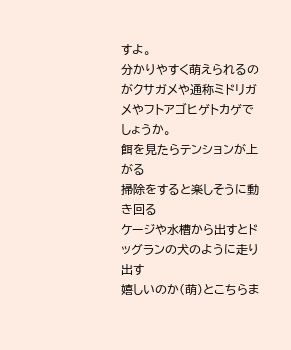すよ。
分かりやすく萌えられるのがクサガメや通称ミドリガメやフトアゴヒゲトカゲでしょうか。
餌を見たらテンションが上がる
掃除をすると楽しそうに動き回る
ケージや水槽から出すとドッグランの犬のように走り出す
嬉しいのか(萌)とこちらま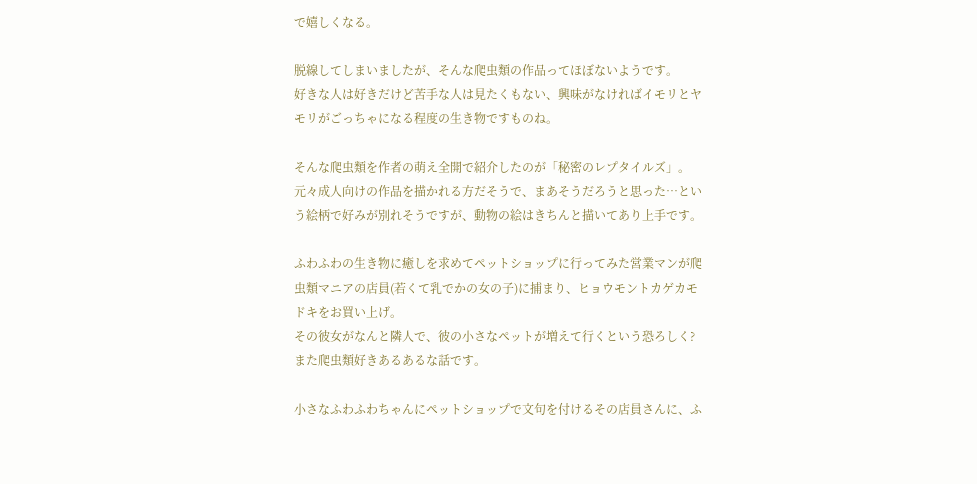で嬉しくなる。

脱線してしまいましたが、そんな爬虫類の作品ってほぼないようです。
好きな人は好きだけど苦手な人は見たくもない、興味がなければイモリとヤモリがごっちゃになる程度の生き物ですものね。

そんな爬虫類を作者の萌え全開で紹介したのが「秘密のレプタイルズ」。
元々成人向けの作品を描かれる方だそうで、まあそうだろうと思った…という絵柄で好みが別れそうですが、動物の絵はきちんと描いてあり上手です。

ふわふわの生き物に癒しを求めてペットショップに行ってみた営業マンが爬虫類マニアの店員(若くて乳でかの女の子)に捕まり、ヒョウモントカゲカモドキをお買い上げ。
その彼女がなんと隣人で、彼の小さなペットが増えて行くという恐ろしく?また爬虫類好きあるあるな話です。

小さなふわふわちゃんにペットショップで文句を付けるその店員さんに、ふ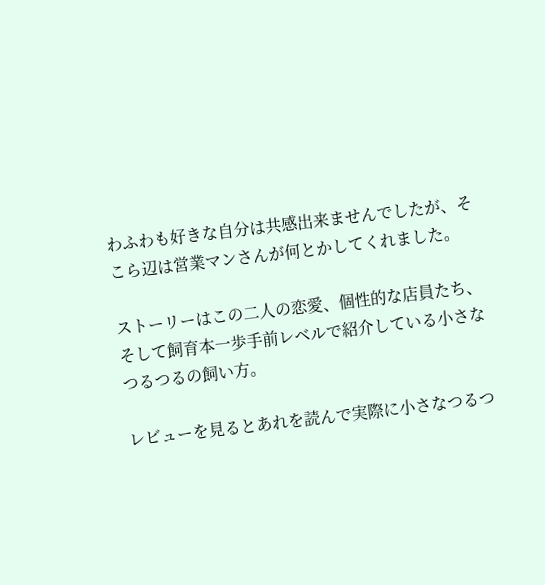わふわも好きな自分は共感出来ませんでしたが、そこら辺は営業マンさんが何とかしてくれました。

ストーリーはこの二人の恋愛、個性的な店員たち、そして飼育本一歩手前レベルで紹介している小さなつるつるの飼い方。

レビューを見るとあれを読んで実際に小さなつるつ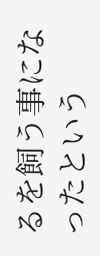るを飼う事になったという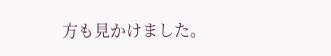方も見かけました。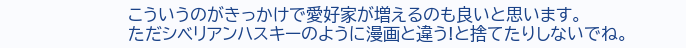こういうのがきっかけで愛好家が増えるのも良いと思います。
ただシベリアンハスキーのように漫画と違う!と捨てたりしないでね。